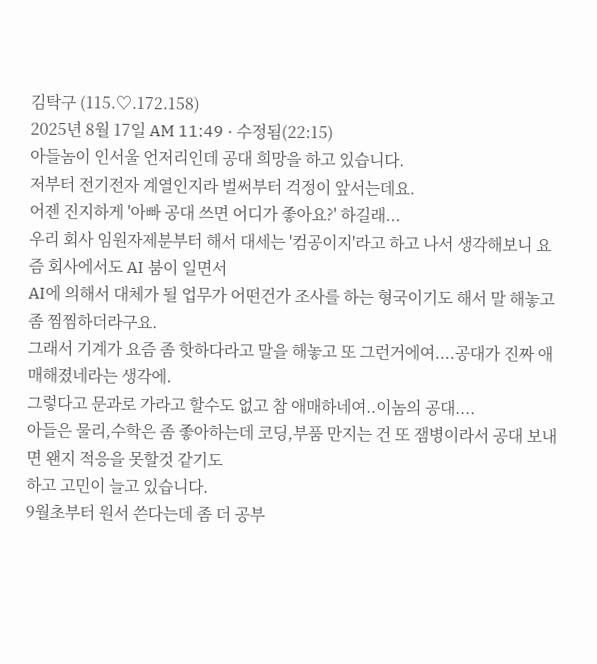김탁구 (115.♡.172.158)
2025년 8월 17일 AM 11:49 · 수정됨(22:15)
아들놈이 인서울 언저리인데 공대 희망을 하고 있습니다.
저부터 전기전자 계열인지라 벌써부터 걱정이 앞서는데요.
어젠 진지하게 '아빠 공대 쓰면 어디가 좋아요?' 하길래...
우리 회사 임원자제분부터 해서 대세는 '컴공이지'라고 하고 나서 생각해보니 요즘 회사에서도 AI 붐이 일면서
AI에 의해서 대체가 될 업무가 어떤건가 조사를 하는 형국이기도 해서 말 해놓고 좀 찜찜하더라구요.
그래서 기계가 요즘 좀 핫하다라고 말을 해놓고 또 그런거에여....공대가 진짜 애매해졌네라는 생각에.
그렇다고 문과로 가라고 할수도 없고 참 애매하네여..이놈의 공대....
아들은 물리,수학은 좀 좋아하는데 코딩,부품 만지는 건 또 잼병이라서 공대 보내면 왠지 적응을 못할것 같기도
하고 고민이 늘고 있습니다.
9월초부터 원서 쓴다는데 좀 더 공부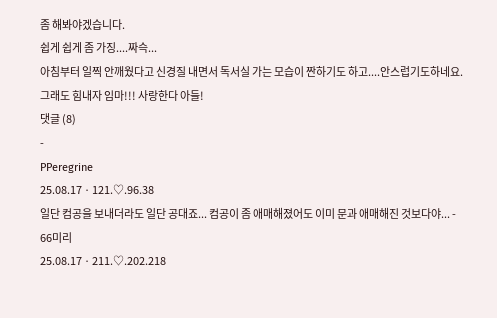좀 해봐야겠습니다.
쉽게 쉽게 좀 가징....짜슥...
아침부터 일찍 안깨웠다고 신경질 내면서 독서실 가는 모습이 짠하기도 하고....안스럽기도하네요.
그래도 힘내자 임마!!! 사랑한다 아들!
댓글 (8)
-
PPeregrine
25.08.17 · 121.♡.96.38
일단 컴공을 보내더라도 일단 공대죠... 컴공이 좀 애매해졌어도 이미 문과 애매해진 것보다야... -
66미리
25.08.17 · 211.♡.202.218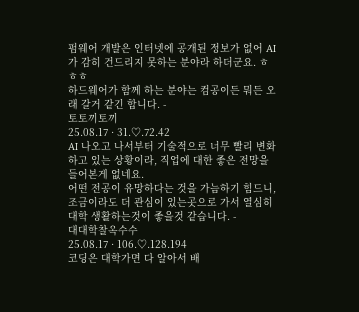펌웨어 개발은 인터넷에 공개된 정보가 없어 AI가 감히 건드리지 못하는 분야라 하더군요. ㅎㅎㅎ
하드웨어가 함께 하는 분야는 컴공이든 뭐든 오래 갈거 같긴 합니다. -
토토끼토끼
25.08.17 · 31.♡.72.42
AI 나오고 나서부터 기술적으로 너무 빨리 변화하고 있는 상황이라, 직업에 대한 좋은 전망을 들어본게 없네요.
어떤 전공이 유망하다는 것을 가늠하기 힘드니, 조금이라도 더 관심이 있는곳으로 가서 열심히 대학 생활하는것이 좋을것 같습니다. -
대대학찰옥수수
25.08.17 · 106.♡.128.194
코딩은 대학가면 다 알아서 배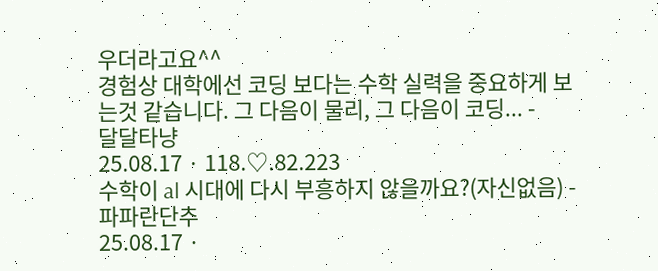우더라고요^^
경험상 대학에선 코딩 보다는 수학 실력을 중요하게 보는것 같습니다. 그 다음이 물리, 그 다음이 코딩... -
달달타냥
25.08.17 · 118.♡.82.223
수학이 al 시대에 다시 부흥하지 않을까요?(자신없음) -
파파란단추
25.08.17 ·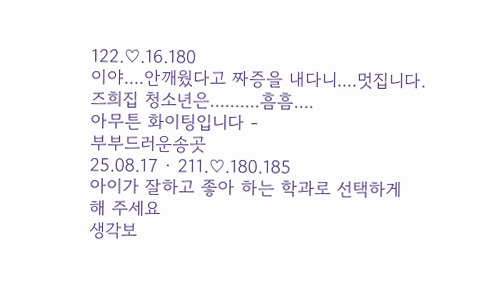122.♡.16.180
이야....안깨웠다고 짜증을 내다니....멋집니다.
즈희집 청소년은..........흠흠....
아무튼 화이팅입니다 -
부부드러운송곳
25.08.17 · 211.♡.180.185
아이가 잘하고 좋아 하는 학과로 선택하게
해 주세요
생각보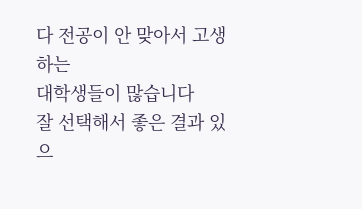다 전공이 안 맞아서 고생하는
대학생들이 많습니다
잘 선택해서 좋은 결과 있으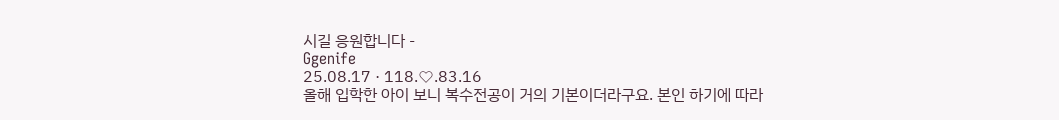시길 응원합니다 -
Ggenife
25.08.17 · 118.♡.83.16
올해 입학한 아이 보니 복수전공이 거의 기본이더라구요. 본인 하기에 따라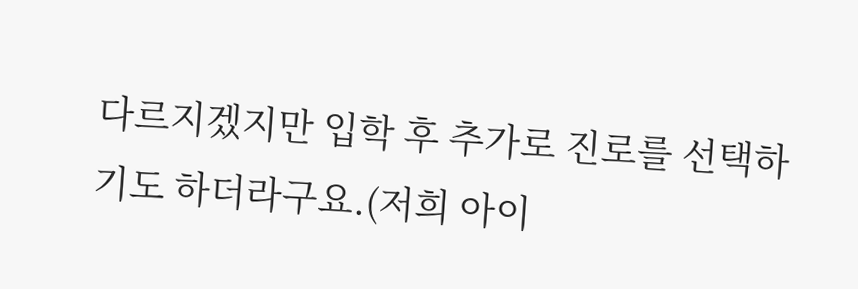다르지겠지만 입학 후 추가로 진로를 선택하기도 하더라구요.(저희 아이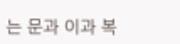는 문과 이과 복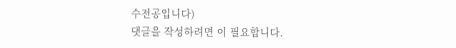수전공입니다)
댓글을 작성하려면 이 필요합니다.